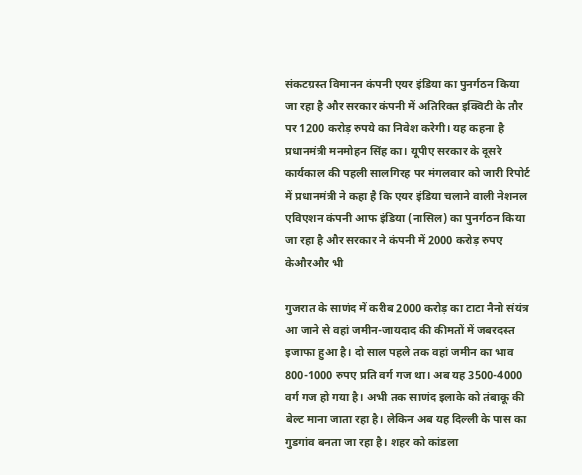संकटग्रस्त विमानन कंपनी एयर इंडिया का पुनर्गठन किया जा रहा है और सरकार कंपनी में अतिरिक्त इक्विटी के तौर पर 1200 करोड़ रुपये का निवेश करेगी। यह कहना है प्रधानमंत्री मनमोहन सिंह का। यूपीए सरकार के दूसरे कार्यकाल की पहली सालगिरह पर मंगलवार को जारी रिपोर्ट में प्रधानमंत्री ने कहा है कि एयर इंडिया चलाने वाली नेशनल एविएशन कंपनी आफ इंडिया (नासिल) का पुनर्गठन किया जा रहा है और सरकार ने कंपनी में 2000 करोड़ रुपए केऔरऔर भी

गुजरात के साणंद में करीब 2000 करोड़ का टाटा नैनो संयंत्र आ जाने से वहां जमीन-जायदाद की कीमतों में जबरदस्त इजाफा हुआ है। दो साल पहले तक वहां जमीन का भाव 800-1000 रुपए प्रति वर्ग गज था। अब यह 3500-4000 वर्ग गज हो गया है। अभी तक साणंद इलाके को तंबाकू की बेल्ट माना जाता रहा है। लेकिन अब यह दिल्ली के पास का गुडगांव बनता जा रहा है। शहर को कांडला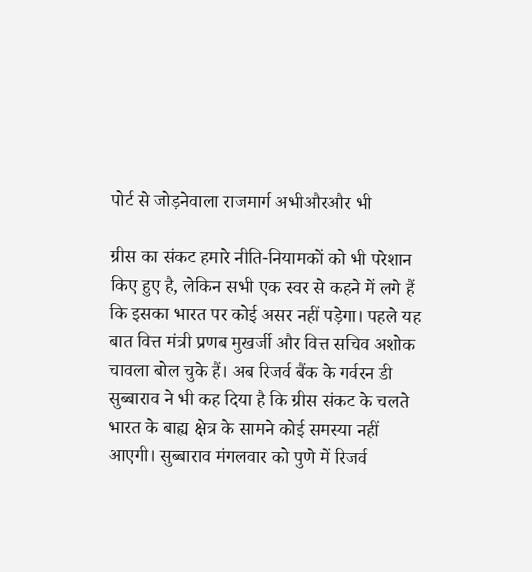पोर्ट से जोड़नेवाला राजमार्ग अभीऔरऔर भी

ग्रीस का संकट हमारे नीति-नियामकों को भी परेशान किए हुए है, लेकिन सभी एक स्वर से कहने में लगे हैं कि इसका भारत पर कोई असर नहीं पड़ेगा। पहले यह बात वित्त मंत्री प्रणब मुखर्जी और वित्त सचिव अशोक चावला बोल चुके हैं। अब रिजर्व बैंक के गर्वरन डी सुब्बाराव ने भी कह दिया है कि ग्रीस संकट के चलते भारत के बाह्य क्षेत्र के सामने कोई समस्या नहीं आएगी। सुब्बाराव मंगलवार को पुणे में रिजर्व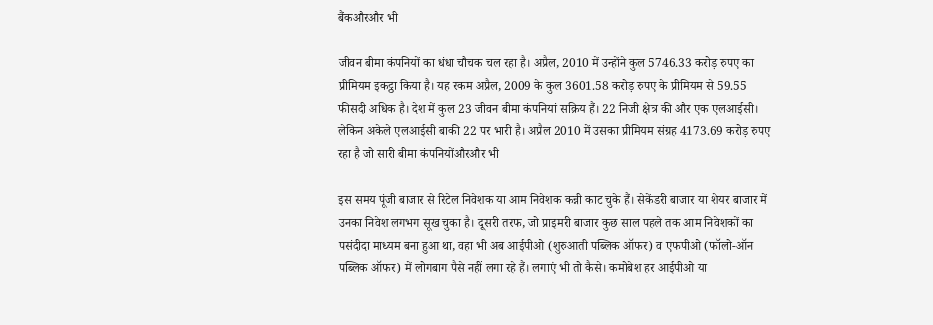बैंकऔरऔर भी

जीवन बीमा कंपनियों का धंधा चौचक चल रहा है। अप्रैल, 2010 में उन्होंने कुल 5746.33 करोड़ रुपए का प्रीमियम इकट्ठा किया है। यह रकम अप्रैल, 2009 के कुल 3601.58 करोड़ रुपए के प्रीमियम से 59.55 फीसदी अधिक है। देश में कुल 23 जीवन बीमा कंपनियां सक्रिय हैं। 22 निजी क्षेत्र की और एक एलआईसी। लेकिन अकेले एलआईसी बाकी 22 पर भारी है। अप्रैल 2010 में उसका प्रीमियम संग्रह 4173.69 करोड़ रुपए रहा है जो सारी बीमा कंपनियोंऔरऔर भी

इस समय पूंजी बाजार से रिटेल निवेशक या आम निवेशक कन्नी काट चुके हैं। सेकेंडरी बाजार या शेयर बाजार में उनका निवेश लगभग सूख चुका है। दूसरी तरफ, जो प्राइमरी बाजार कुछ साल पहले तक आम निवेशकों का पसंदीदा माध्यम बना हुआ था, वहा भी अब आईपीओ (शुरुआती पब्लिक ऑफर) व एफपीओ (फॉलो-ऑन पब्लिक ऑफर) में लोगबाग पैसे नहीं लगा रहे हैं। लगाएं भी तो कैसे। कमोबेश हर आईपीओ या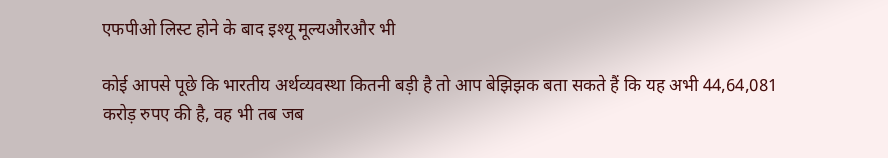एफपीओ लिस्ट होने के बाद इश्यू मूल्यऔरऔर भी

कोई आपसे पूछे कि भारतीय अर्थव्यवस्था कितनी बड़ी है तो आप बेझिझक बता सकते हैं कि यह अभी 44,64,081 करोड़ रुपए की है, वह भी तब जब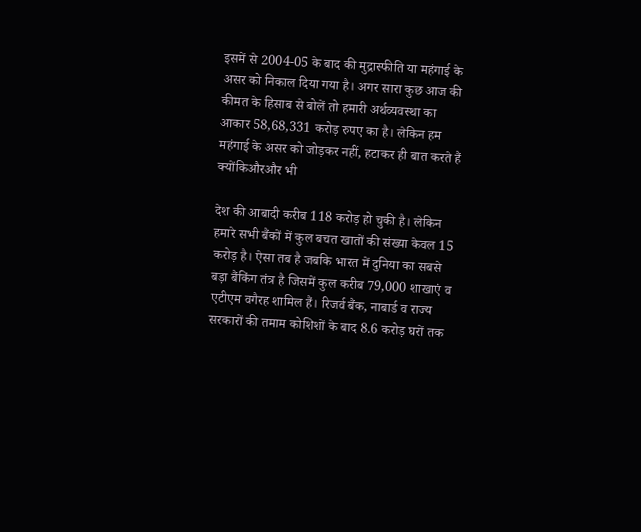इसमें से 2004-05 के बाद की मुद्रास्फीति या महंगाई के असर को निकाल दिया गया है। अगर सारा कुछ आज की कीमत के हिसाब से बोलें तो हमारी अर्थव्यवस्था का आकार 58,68,331 करोड़ रुपए का है। लेकिन हम महंगाई के असर को जोड़कर नहीं, हटाकर ही बात करते हैं क्योंकिऔरऔर भी

देश की आबादी करीब 118 करोड़ हो चुकी है। लेकिन हमारे सभी बैंकों में कुल बचत खातों की संख्या केवल 15 करोड़ है। ऐसा तब है जबकि भारत में दुनिया का सबसे बड़ा बैंकिंग तंत्र है जिसमें कुल करीब 79,000 शाखाएं व एटीएम वगैरह शामिल हैं। रिजर्व बैंक, नाबार्ड व राज्य सरकारों की तमाम कोशिशों के बाद 8.6 करोड़ घरों तक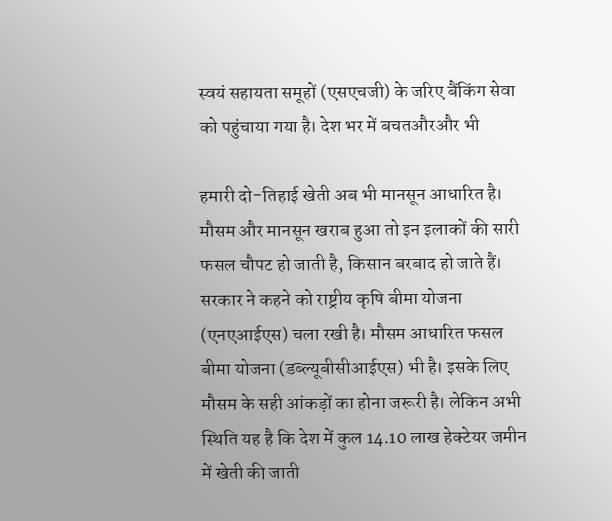स्वयं सहायता समूहों (एसएचजी) के जरिए बैंकिंग सेवा को पहुंचाया गया है। देश भर में बचतऔरऔर भी

हमारी दो-तिहाई खेती अब भी मानसून आधारित है। मौसम और मानसून खराब हुआ तो इन इलाकों की सारी फसल चौपट हो जाती है, किसान बरबाद हो जाते हैं। सरकार ने कहने को राष्ट्रीय कृषि बीमा योजना (एनएआईएस) चला रखी है। मौसम आधारित फसल बीमा योजना (डब्ल्यूबीसीआईएस) भी है। इसके लिए मौसम के सही आंकड़ों का होना जरूरी है। लेकिन अभी स्थिति यह है कि देश में कुल 14.10 लाख हेक्टेयर जमीन में खेती की जाती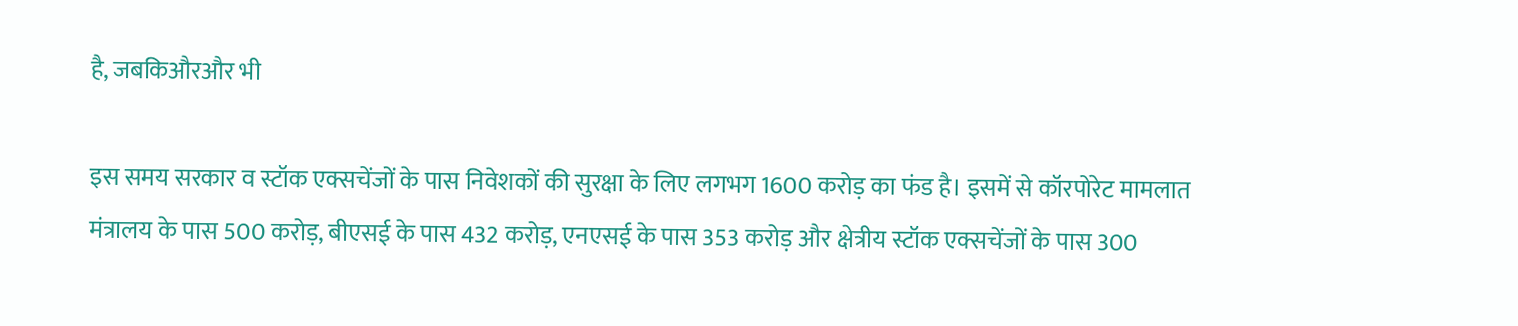है, जबकिऔरऔर भी

इस समय सरकार व स्टॉक एक्सचेंजों के पास निवेशकों की सुरक्षा के लिए लगभग 1600 करोड़ का फंड है। इसमें से कॉरपोरेट मामलात मंत्रालय के पास 500 करोड़, बीएसई के पास 432 करोड़, एनएसई के पास 353 करोड़ और क्षेत्रीय स्टॉक एक्सचेंजों के पास 300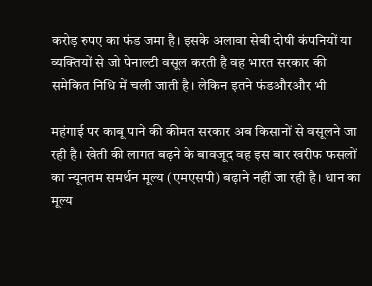करोड़ रुपए का फंड जमा है। इसके अलावा सेबी दोषी कंपनियों या व्यक्तियों से जो पेनाल्टी वसूल करती है वह भारत सरकार की समेकित निधि में चली जाती है। लेकिन इतने फंडऔरऔर भी

महंगाई पर काबू पाने की कीमत सरकार अब किसानों से वसूलने जा रही है। खेती की लागत बढ़ने के बावजूद वह इस बार खरीफ फसलों का न्यूनतम समर्थन मूल्य (एमएसपी) बढ़ाने नहीं जा रही है। धान का मूल्य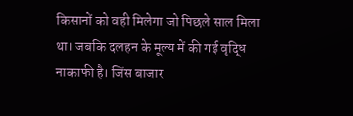किसानों को वही मिलेगा जो पिछले साल मिला था। जबकि दलहन के मूल्य में की गई वृद्धि नाकाफी है। जिंस बाजार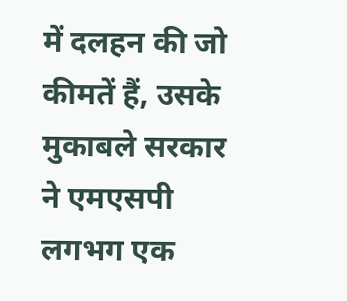में दलहन की जो कीमतें हैं, उसके मुकाबले सरकार ने एमएसपी लगभग एक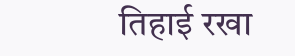तिहाई रखा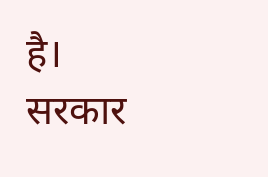है। सरकार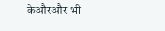केऔरऔर भी